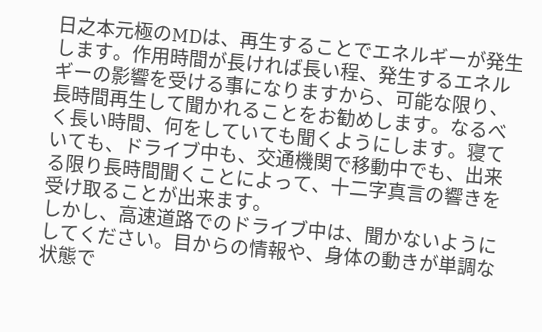日之本元極のMDは、再生することでエネルギーが発生します。作用時間が長ければ長い程、発生するエネルギーの影響を受ける事になりますから、可能な限り、長時間再生して聞かれることをお勧めします。なるべく長い時間、何をしていても聞くようにします。寝ていても、ドライブ中も、交通機関で移動中でも、出来る限り長時間聞くことによって、十二字真言の響きを受け取ることが出来ます。
しかし、高速道路でのドライブ中は、聞かないようにしてください。目からの情報や、身体の動きが単調な状態で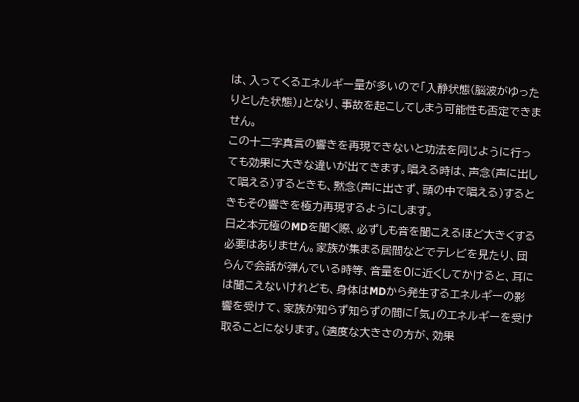は、入ってくるエネルギー量が多いので「入静状態(脳波がゆったりとした状態)」となり、事故を起こしてしまう可能性も否定できません。
この十二字真言の響きを再現できないと功法を同じように行っても効果に大きな違いが出てきます。唱える時は、声念(声に出して唱える)するときも、黙念(声に出さず、頭の中で唱える)するときもその響きを極力再現するようにします。
日之本元極のMDを聞く際、必ずしも音を聞こえるほど大きくする必要はありません。家族が集まる居間などでテレビを見たり、団らんで会話が弾んでいる時等、音量を0に近くしてかけると、耳には聞こえないけれども、身体はMDから発生するエネルギーの影響を受けて、家族が知らず知らずの間に「気」のエネルギーを受け取ることになります。(適度な大きさの方が、効果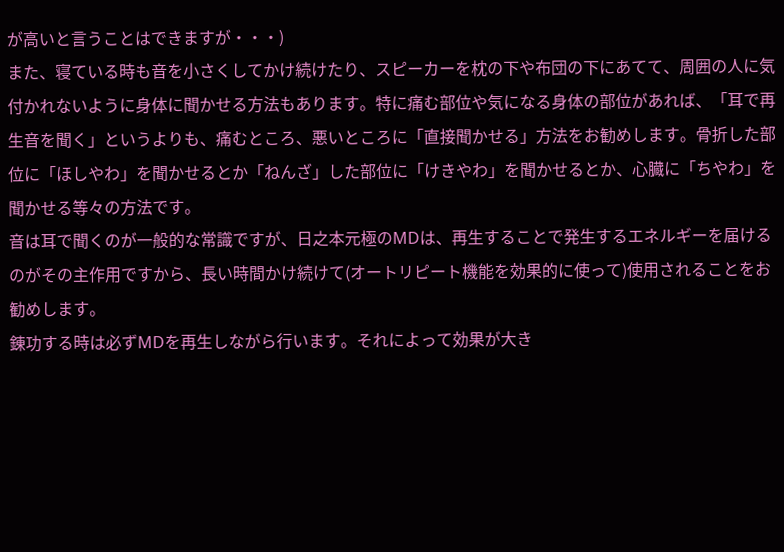が高いと言うことはできますが・・・)
また、寝ている時も音を小さくしてかけ続けたり、スピーカーを枕の下や布団の下にあてて、周囲の人に気付かれないように身体に聞かせる方法もあります。特に痛む部位や気になる身体の部位があれば、「耳で再生音を聞く」というよりも、痛むところ、悪いところに「直接聞かせる」方法をお勧めします。骨折した部位に「ほしやわ」を聞かせるとか「ねんざ」した部位に「けきやわ」を聞かせるとか、心臓に「ちやわ」を聞かせる等々の方法です。
音は耳で聞くのが一般的な常識ですが、日之本元極のMDは、再生することで発生するエネルギーを届けるのがその主作用ですから、長い時間かけ続けて(オートリピート機能を効果的に使って)使用されることをお勧めします。
錬功する時は必ずMDを再生しながら行います。それによって効果が大き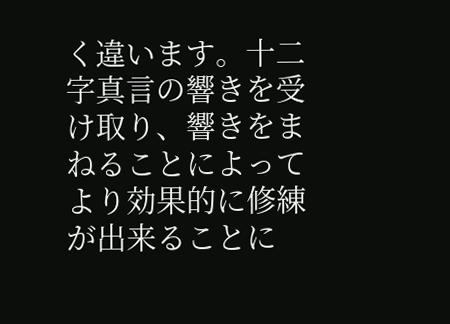く違います。十二字真言の響きを受け取り、響きをまねることによってより効果的に修練が出来ることに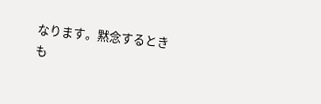なります。黙念するときも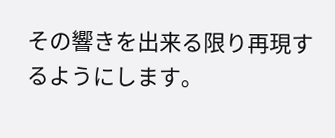その響きを出来る限り再現するようにします。